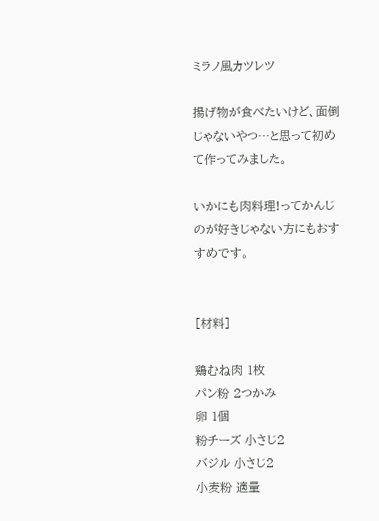ミラノ風カツレツ

揚げ物が食べたいけど、面倒じゃないやつ…と思って初めて作ってみました。

いかにも肉料理!ってかんじのが好きじゃない方にもおすすめです。


[材料]

鶏むね肉 1枚
パン粉 2つかみ
卵 1個
粉チーズ 小さじ2
バジル 小さじ2
小麦粉 適量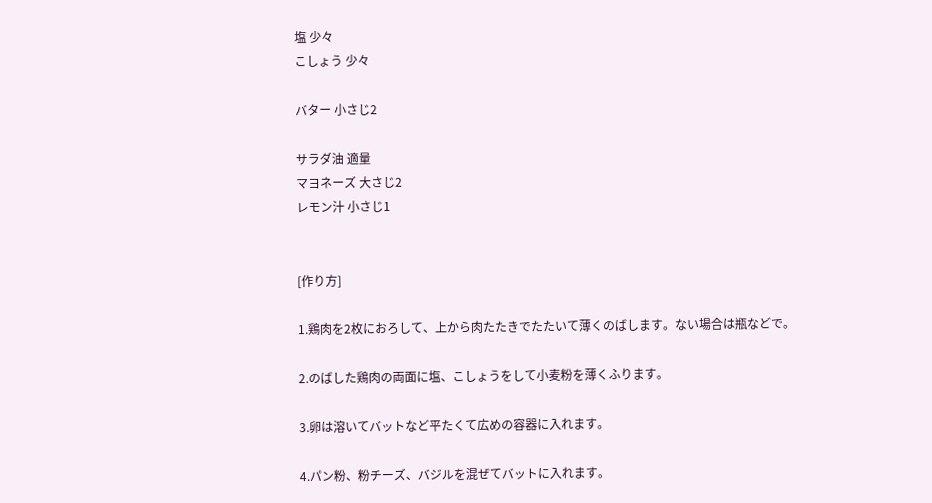塩 少々
こしょう 少々

バター 小さじ2

サラダ油 適量
マヨネーズ 大さじ2
レモン汁 小さじ1


[作り方]

1.鶏肉を2枚におろして、上から肉たたきでたたいて薄くのばします。ない場合は瓶などで。

2.のばした鶏肉の両面に塩、こしょうをして小麦粉を薄くふります。

3.卵は溶いてバットなど平たくて広めの容器に入れます。

4.パン粉、粉チーズ、バジルを混ぜてバットに入れます。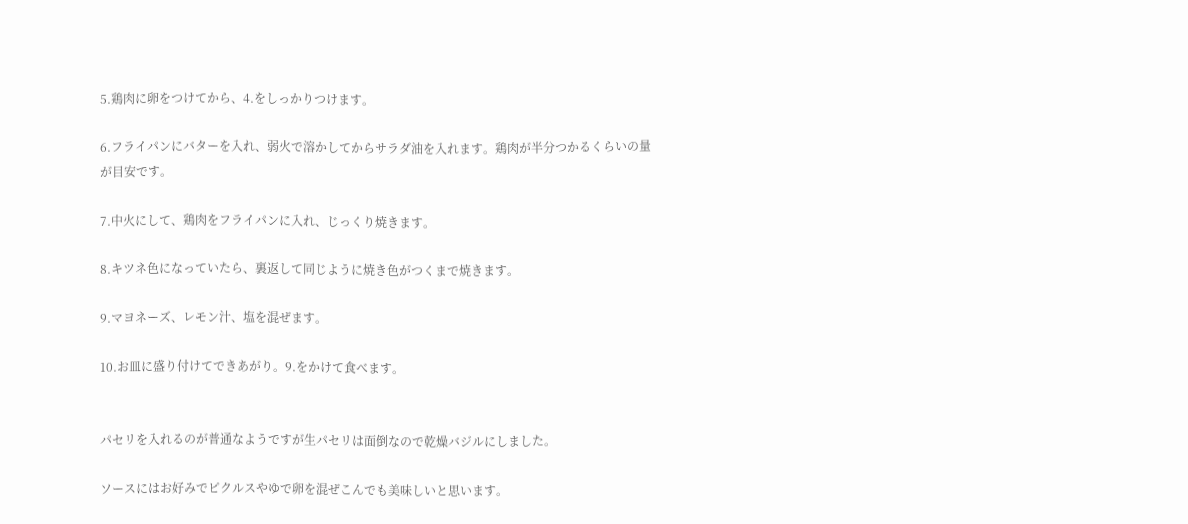5.鶏肉に卵をつけてから、4.をしっかりつけます。

6.フライパンにバターを入れ、弱火で溶かしてからサラダ油を入れます。鶏肉が半分つかるくらいの量が目安です。

7.中火にして、鶏肉をフライパンに入れ、じっくり焼きます。

8.キツネ色になっていたら、裏返して同じように焼き色がつくまで焼きます。

9.マヨネーズ、レモン汁、塩を混ぜます。

10.お皿に盛り付けてできあがり。9.をかけて食べます。


パセリを入れるのが普通なようですが生パセリは面倒なので乾燥バジルにしました。

ソースにはお好みでピクルスやゆで卵を混ぜこんでも美味しいと思います。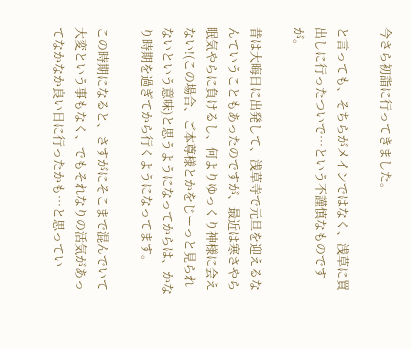今さら初詣に行ってきました。

と言っても、そちらがメインではなく、浅草に買出しに行ったついで…という不謹慎なものですが。

昔は大晦日に出発して、浅草寺で元旦を迎えるなんていうこともあったのですが、最近は寒さやら眠気やらに負けるし、何よりゆっくり神様に会えない!(この場合、ご本尊様とかをじーっと見られないという意味)と思うようになってからは、かなり時期を過ぎてから行くようになってます。

この時期になると、さすがにそこまで混んでいて大変という事もなく、でもそれなりの活気があってなかなか良い日に行ったかも…と思ってい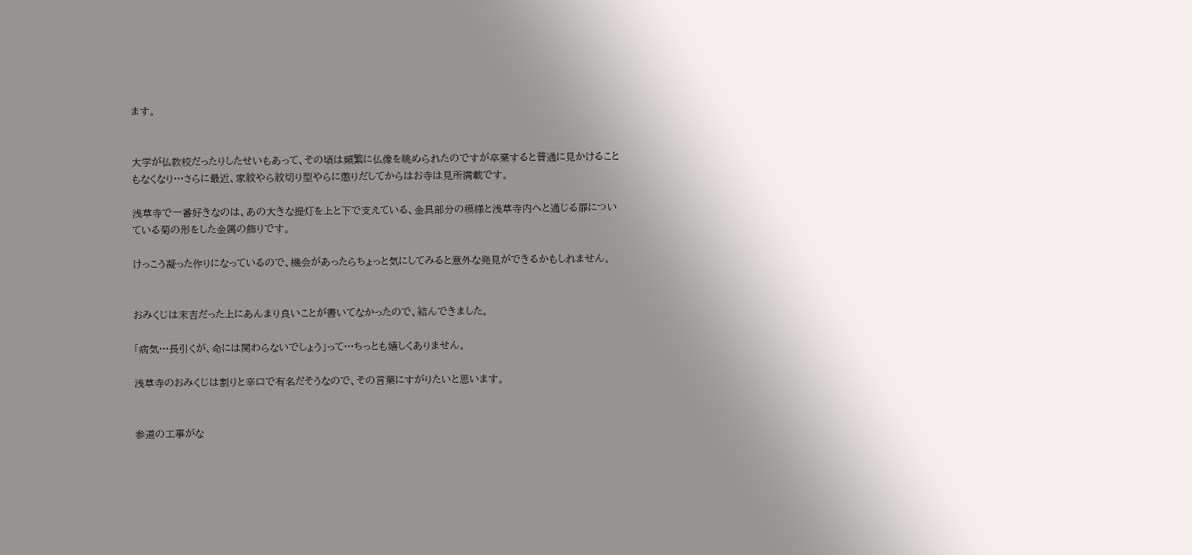ます。


大学が仏教校だったりしたせいもあって、その頃は頻繁に仏像を眺められたのですが卒業すると普通に見かけることもなくなり…さらに最近、家紋やら紋切り型やらに懲りだしてからはお寺は見所満載です。

浅草寺で一番好きなのは、あの大きな提灯を上と下で支えている、金具部分の模様と浅草寺内へと通じる扉についている菊の形をした金属の飾りです。

けっこう凝った作りになっているので、機会があったらちょっと気にしてみると意外な発見ができるかもしれません。


おみくじは末吉だった上にあんまり良いことが書いてなかったので、結んできました。

「病気…長引くが、命には関わらないでしょう」って…ちっとも嬉しくありません。

浅草寺のおみくじは割りと辛口で有名だそうなので、その言葉にすがりたいと思います。


参道の工事がな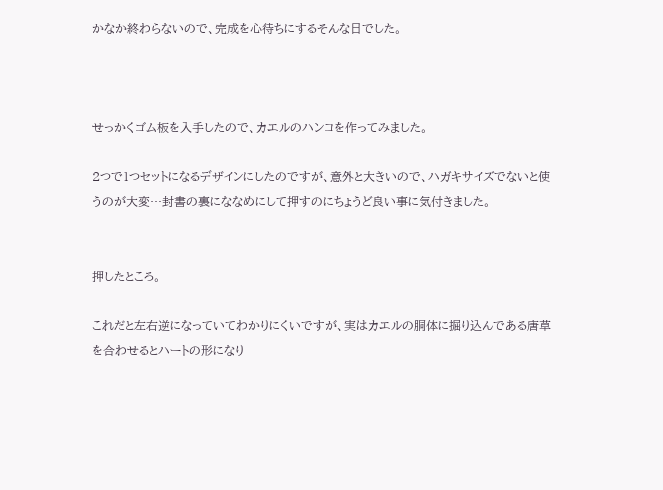かなか終わらないので、完成を心待ちにするそんな日でした。



せっかくゴム板を入手したので、カエルのハンコを作ってみました。

2つで1つセットになるデザインにしたのですが、意外と大きいので、ハガキサイズでないと使うのが大変…封書の裏にななめにして押すのにちょうど良い事に気付きました。


押したところ。

これだと左右逆になっていてわかりにくいですが、実はカエルの胴体に掘り込んである唐草を合わせるとハートの形になり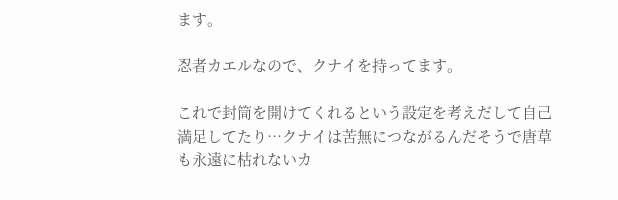ます。

忍者カエルなので、クナイを持ってます。

これで封筒を開けてくれるという設定を考えだして自己満足してたり…クナイは苦無につながるんだそうで唐草も永遠に枯れないカ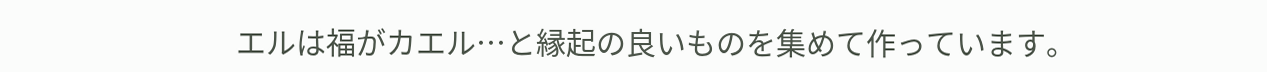エルは福がカエル…と縁起の良いものを集めて作っています。